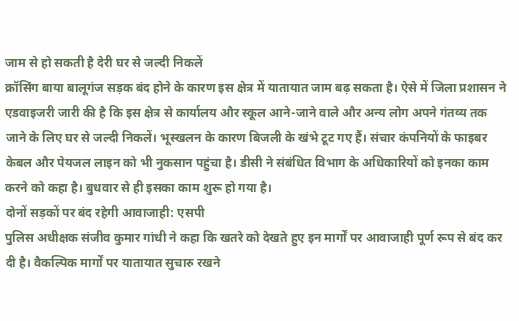जाम से हो सकती है देरी घर से जल्दी निकलें
क्रॉसिंग बाया बालूगंज सड़क बंद होने के कारण इस क्षेत्र में यातायात जाम बढ़ सकता है। ऐसे में जिला प्रशासन ने एडवाइजरी जारी की है कि इस क्षेत्र से कार्यालय और स्कूल आने-जाने वाले और अन्य लोग अपने गंतव्य तक जाने के लिए घर से जल्दी निकलें। भूस्खलन के कारण बिजली के खंभे टूट गए हैं। संचार कंपनियों के फाइबर केबल और पेयजल लाइन को भी नुकसान पहुंचा है। डीसी ने संबंधित विभाग के अधिकारियों को इनका काम करने को कहा है। बुधवार से ही इसका काम शुरू हो गया है।
दोनों सड़कों पर बंद रहेगी आवाजाही: एसपी
पुलिस अधीक्षक संजीव कुमार गांधी ने कहा कि खतरे को देखते हुए इन मार्गों पर आवाजाही पूर्ण रूप से बंद कर दी है। वैकल्पिक मार्गों पर यातायात सुचारु रखने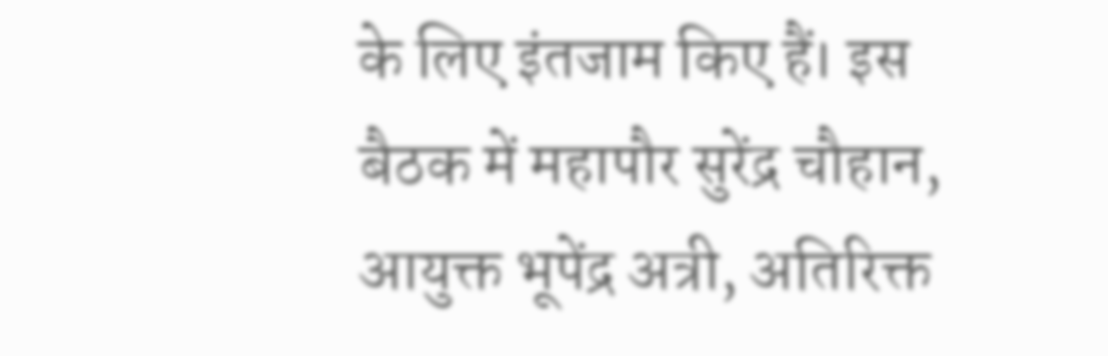के लिए इंतजाम किए हैं। इस बैठक में महापौर सुरेंद्र चौहान, आयुक्त भूपेंद्र अत्री, अतिरिक्त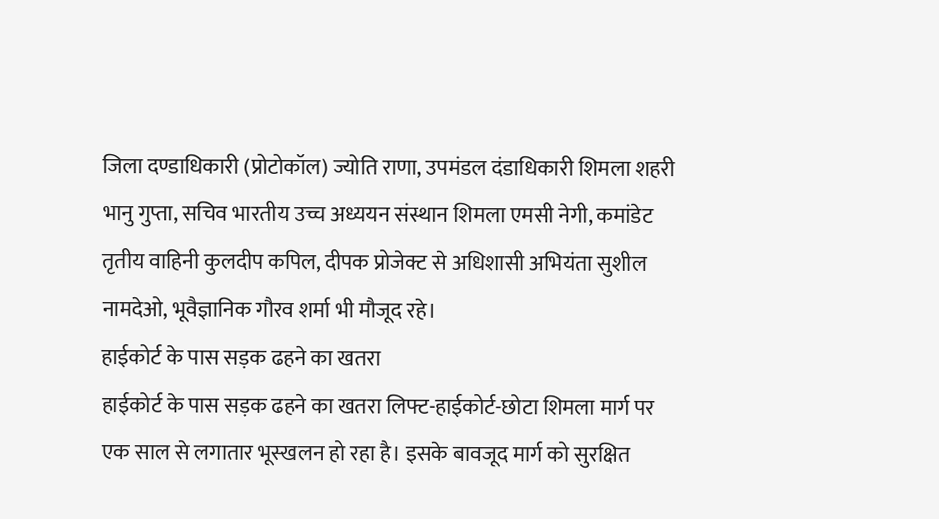जिला दण्डाधिकारी (प्रोटोकॉल) ज्योति राणा, उपमंडल दंडाधिकारी शिमला शहरी भानु गुप्ता, सचिव भारतीय उच्च अध्ययन संस्थान शिमला एमसी नेगी, कमांडेट तृतीय वाहिनी कुलदीप कपिल, दीपक प्रोजेक्ट से अधिशासी अभियंता सुशील नामदेओ, भूवैज्ञानिक गौरव शर्मा भी मौजूद रहे।
हाईकोर्ट के पास सड़क ढहने का खतरा
हाईकोर्ट के पास सड़क ढहने का खतरा लिफ्ट-हाईकोर्ट-छोटा शिमला मार्ग पर एक साल से लगातार भूस्खलन हो रहा है। इसके बावजूद मार्ग को सुरक्षित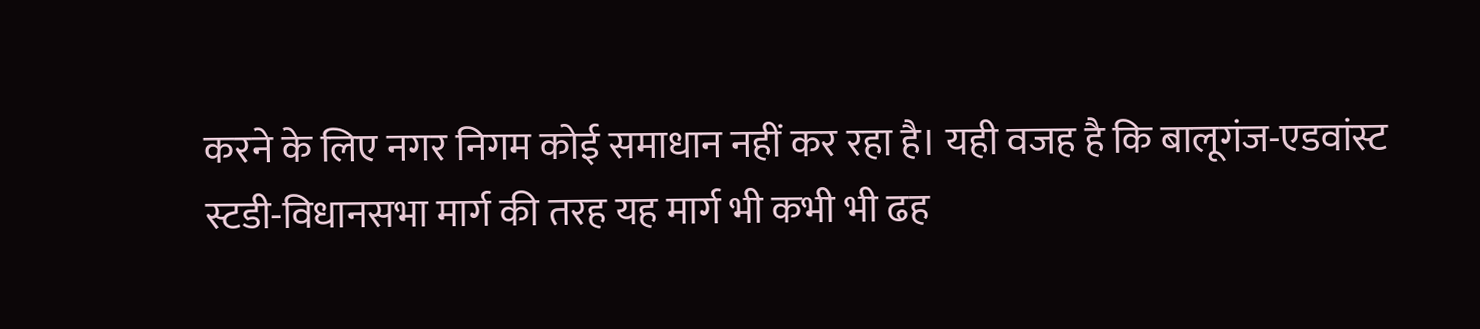करने के लिए नगर निगम कोई समाधान नहीं कर रहा है। यही वजह है कि बालूगंज-एडवांस्ट स्टडी-विधानसभा मार्ग की तरह यह मार्ग भी कभी भी ढह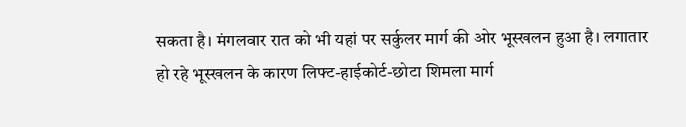सकता है। मंगलवार रात को भी यहां पर सर्कुलर मार्ग की ओर भूस्खलन हुआ है। लगातार हो रहे भूस्खलन के कारण लिफ्ट-हाईकोर्ट-छोटा शिमला मार्ग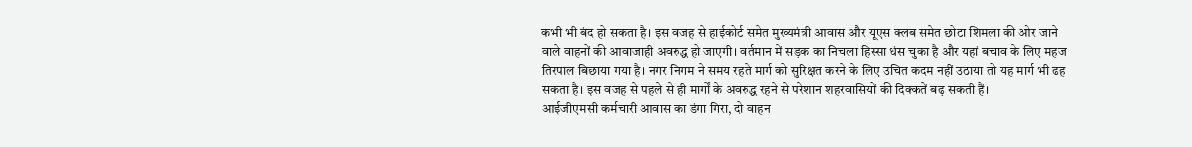कभी भी बंद हो सकता है। इस वजह से हाईकोर्ट समेत मुख्यमंत्री आवास और यूएस क्लब समेत छोटा शिमला की ओर जाने वाले वाहनों की आवाजाही अवरुद्ध हो जाएगी। वर्तमान में सड़क का निचला हिस्सा धंस चुका है और यहां बचाव के लिए महज तिरपाल बिछाया गया है। नगर निगम ने समय रहते मार्ग को सुरिक्षत करने के लिए उचित कदम नहीं उठाया तो यह मार्ग भी ढह सकता है। इस वजह से पहले से ही मार्गों के अवरुद्ध रहने से परेशान शहरवासियों की दिक्कतें बढ़ सकती हैं।
आईजीएमसी कर्मचारी आवास का डंगा गिरा, दो वाहन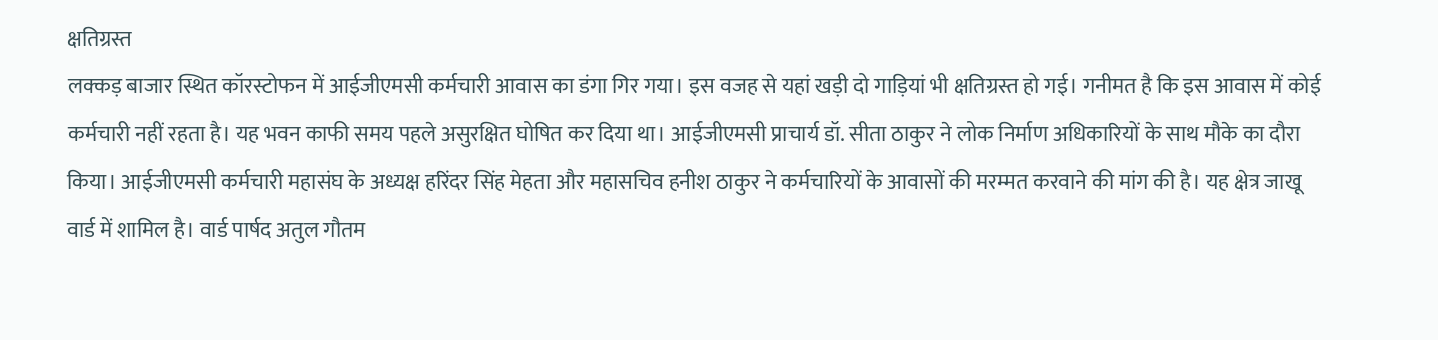क्षतिग्रस्त
लक्कड़ बाजार स्थित कॉरस्टोफन में आईजीएमसी कर्मचारी आवास का डंगा गिर गया। इस वजह से यहां खड़ी दो गाड़ियां भी क्षतिग्रस्त हो गई। गनीमत है कि इस आवास में कोई कर्मचारी नहीं रहता है। यह भवन काफी समय पहले असुरक्षित घोषित कर दिया था। आईजीएमसी प्राचार्य डॉ. सीता ठाकुर ने लोक निर्माण अधिकारियों के साथ मौके का दौरा किया। आईजीएमसी कर्मचारी महासंघ के अध्यक्ष हरिंदर सिंह मेहता और महासचिव हनीश ठाकुर ने कर्मचारियों के आवासों की मरम्मत करवाने की मांग की है। यह क्षेत्र जाखू वार्ड में शामिल है। वार्ड पार्षद अतुल गौतम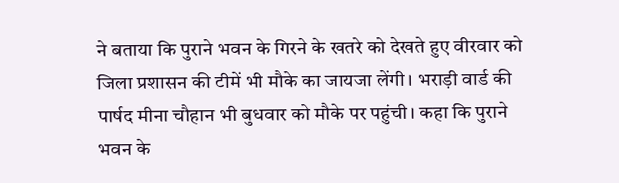ने बताया कि पुराने भवन के गिरने के खतरे को देखते हुए वीरवार को जिला प्रशासन की टीमें भी मौके का जायजा लेंगी। भराड़ी वार्ड की पार्षद मीना चौहान भी बुधवार को मौके पर पहुंची। कहा कि पुराने भवन के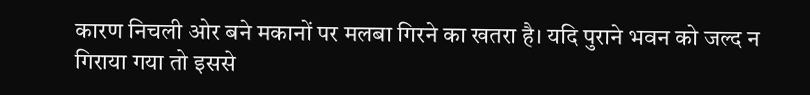कारण निचली ओर बने मकानों पर मलबा गिरने का खतरा है। यदि पुराने भवन को जल्द न गिराया गया तो इससे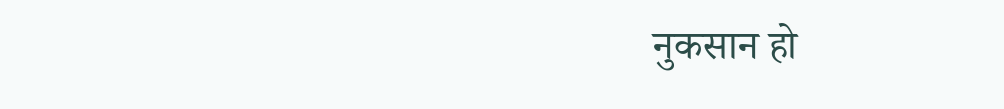नुकसान हो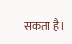सकता है।